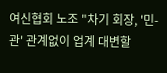여신협회 노조 "차기 회장, '민-관' 관계없이 업계 대변할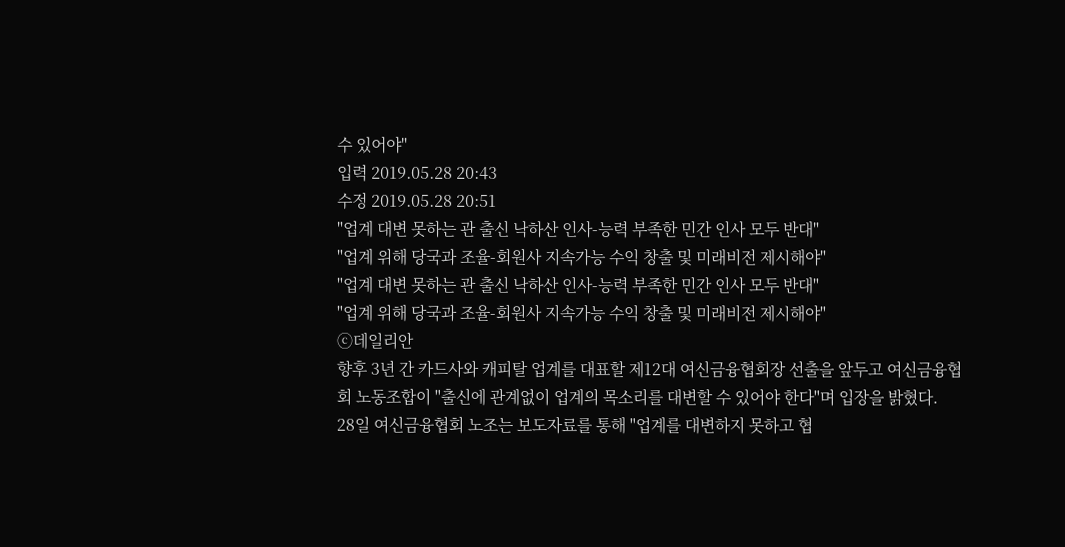수 있어야"
입력 2019.05.28 20:43
수정 2019.05.28 20:51
"업계 대변 못하는 관 출신 낙하산 인사-능력 부족한 민간 인사 모두 반대"
"업계 위해 당국과 조율-회원사 지속가능 수익 창출 및 미래비전 제시해야"
"업계 대변 못하는 관 출신 낙하산 인사-능력 부족한 민간 인사 모두 반대"
"업계 위해 당국과 조율-회원사 지속가능 수익 창출 및 미래비전 제시해야"
ⓒ데일리안
향후 3년 간 카드사와 캐피탈 업계를 대표할 제12대 여신금융협회장 선출을 앞두고 여신금융협회 노동조합이 "출신에 관계없이 업계의 목소리를 대변할 수 있어야 한다"며 입장을 밝혔다.
28일 여신금융협회 노조는 보도자료를 통해 "업계를 대변하지 못하고 협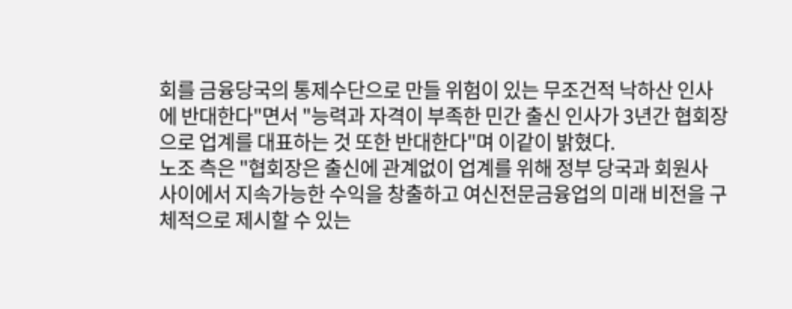회를 금융당국의 통제수단으로 만들 위험이 있는 무조건적 낙하산 인사에 반대한다"면서 "능력과 자격이 부족한 민간 출신 인사가 3년간 협회장으로 업계를 대표하는 것 또한 반대한다"며 이같이 밝혔다.
노조 측은 "협회장은 출신에 관계없이 업계를 위해 정부 당국과 회원사 사이에서 지속가능한 수익을 창출하고 여신전문금융업의 미래 비전을 구체적으로 제시할 수 있는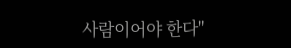사람이어야 한다"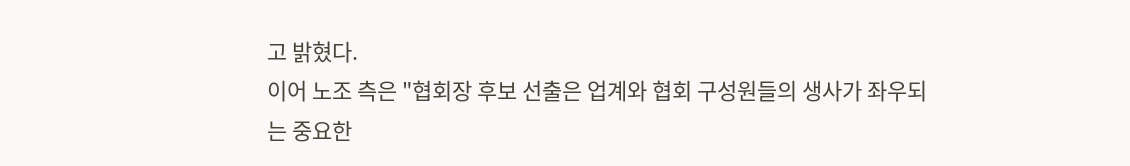고 밝혔다.
이어 노조 측은 "협회장 후보 선출은 업계와 협회 구성원들의 생사가 좌우되는 중요한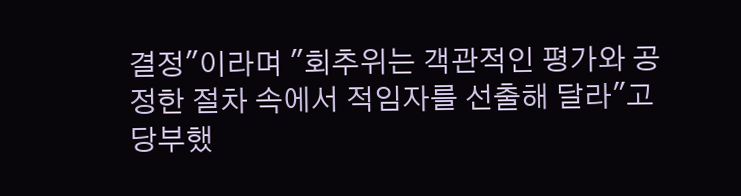결정"이라며 "회추위는 객관적인 평가와 공정한 절차 속에서 적임자를 선출해 달라"고 당부했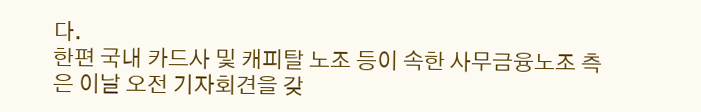다.
한편 국내 카드사 및 캐피탈 노조 등이 속한 사무금융노조 측은 이날 오전 기자회견을 갖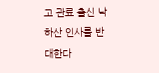고 관료 출신 낙하산 인사를 반대한다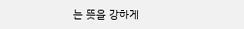는 뜻을 강하게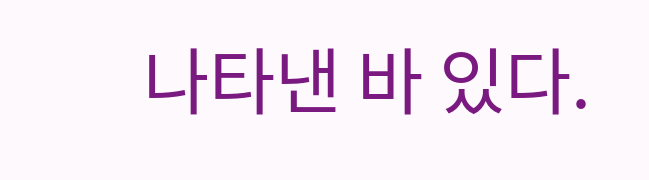나타낸 바 있다.